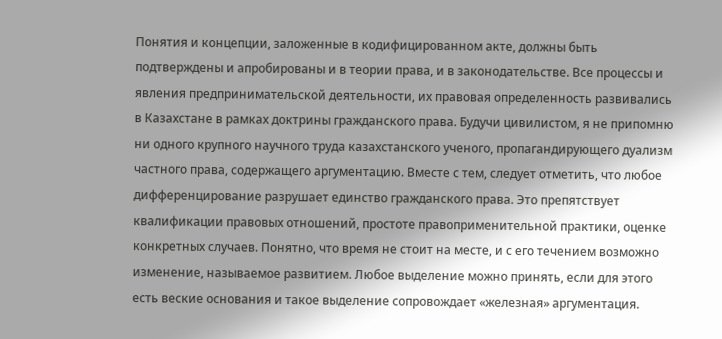Понятия и концепции, заложенные в кодифицированном акте, должны быть подтверждены и апробированы и в теории права, и в законодательстве. Все процессы и явления предпринимательской деятельности, их правовая определенность развивались в Казахстане в рамках доктрины гражданского права. Будучи цивилистом, я не припомню ни одного крупного научного труда казахстанского ученого, пропагандирующего дуализм частного права, содержащего аргументацию. Вместе с тем, следует отметить, что любое дифференцирование разрушает единство гражданского права. Это препятствует квалификации правовых отношений, простоте правоприменительной практики, оценке конкретных случаев. Понятно, что время не стоит на месте, и с его течением возможно изменение, называемое развитием. Любое выделение можно принять, если для этого есть веские основания и такое выделение сопровождает «железная» аргументация.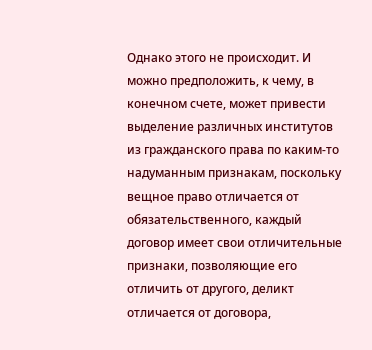Однако этого не происходит. И можно предположить, к чему, в конечном счете, может привести выделение различных институтов из гражданского права по каким-то надуманным признакам, поскольку вещное право отличается от обязательственного, каждый договор имеет свои отличительные признаки, позволяющие его отличить от другого, деликт отличается от договора,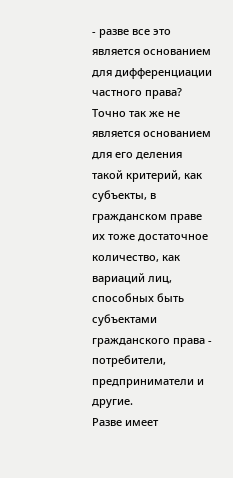- разве все это является основанием для дифференциации частного права? Точно так же не является основанием для его деления такой критерий, как субъекты, в гражданском праве их тоже достаточное количество, как вариаций лиц, способных быть субъектами гражданского права - потребители, предприниматели и другие.
Разве имеет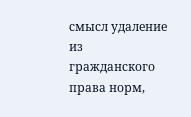смысл удаление из гражданского права норм,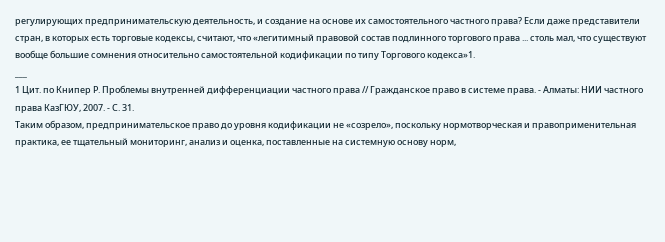регулирующих предпринимательскую деятельность, и создание на основе их самостоятельного частного права? Если даже представители стран, в которых есть торговые кодексы, считают, что «легитимный правовой состав подлинного торгового права ... столь мал, что существуют вообще большие сомнения относительно самостоятельной кодификации по типу Торгового кодекса»1.
___
1 Цит. по Книпер Р. Проблемы внутренней дифференциации частного права // Гражданское право в системе права. - Алматы: НИИ частного права КазГЮУ, 2007. - С. 31.
Таким образом, предпринимательское право до уровня кодификации не «созрело», поскольку нормотворческая и правоприменительная практика, ее тщательный мониторинг, анализ и оценка, поставленные на системную основу норм,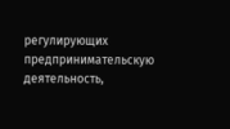регулирующих предпринимательскую деятельность,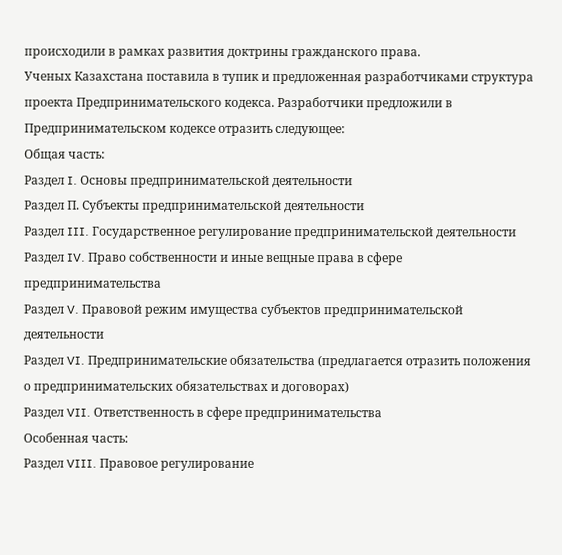происходили в рамках развития доктрины гражданского права.
Ученых Казахстана поставила в тупик и предложенная разработчиками структура проекта Предпринимательского кодекса. Разработчики предложили в Предпринимательском кодексе отразить следующее:
Общая часть:
Раздел I. Основы предпринимательской деятельности
Раздел П. Субъекты предпринимательской деятельности
Раздел III. Государственное регулирование предпринимательской деятельности
Раздел IV. Право собственности и иные вещные права в сфере предпринимательства
Раздел V. Правовой режим имущества субъектов предпринимательской деятельности
Раздел VI. Предпринимательские обязательства (предлагается отразить положения о предпринимательских обязательствах и договорах)
Раздел VII. Ответственность в сфере предпринимательства
Особенная часть:
Раздел VIII. Правовое регулирование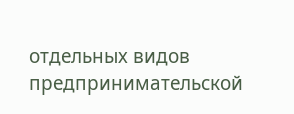отдельных видов предпринимательской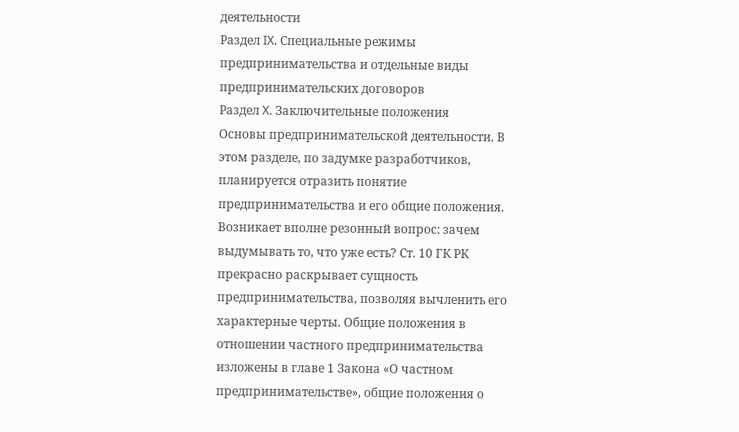деятельности
Раздел IX. Специальные режимы предпринимательства и отдельные виды предпринимательских договоров
Раздел X. Заключительные положения
Основы предпринимательской деятельности. В этом разделе, по задумке разработчиков, планируется отразить понятие предпринимательства и его общие положения. Возникает вполне резонный вопрос: зачем выдумывать то, что уже есть? Ст. 10 ГК РК прекрасно раскрывает сущность предпринимательства, позволяя вычленить его характерные черты. Общие положения в отношении частного предпринимательства изложены в главе 1 Закона «О частном предпринимательстве», общие положения о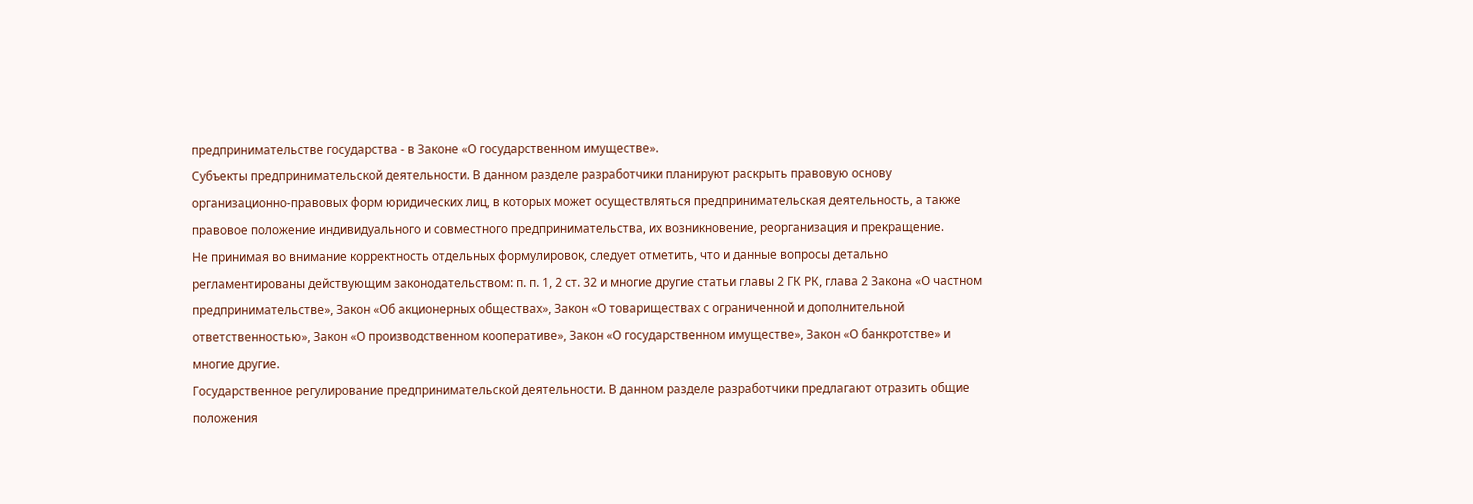предпринимательстве государства - в Законе «О государственном имуществе».
Субъекты предпринимательской деятельности. В данном разделе разработчики планируют раскрыть правовую основу организационно-правовых форм юридических лиц, в которых может осуществляться предпринимательская деятельность, а также правовое положение индивидуального и совместного предпринимательства, их возникновение, реорганизация и прекращение.
Не принимая во внимание корректность отдельных формулировок, следует отметить, что и данные вопросы детально регламентированы действующим законодательством: п. п. 1, 2 ст. 32 и многие другие статьи главы 2 ГК РК, глава 2 Закона «О частном предпринимательстве», Закон «Об акционерных обществах», Закон «О товариществах с ограниченной и дополнительной ответственностью», Закон «О производственном кооперативе», Закон «О государственном имуществе», Закон «О банкротстве» и многие другие.
Государственное регулирование предпринимательской деятельности. В данном разделе разработчики предлагают отразить общие положения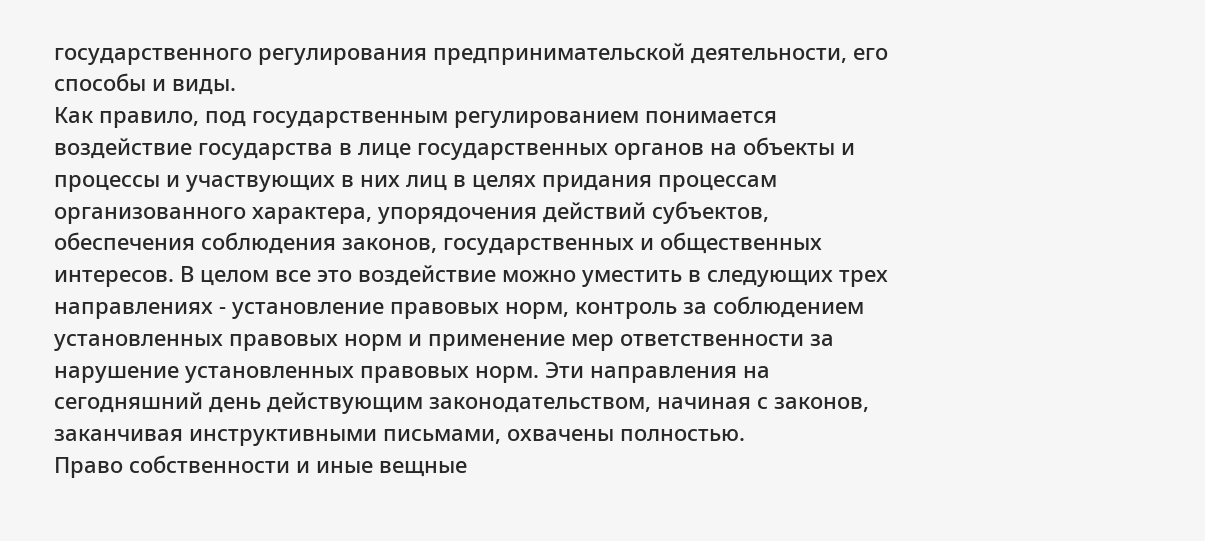государственного регулирования предпринимательской деятельности, его способы и виды.
Как правило, под государственным регулированием понимается воздействие государства в лице государственных органов на объекты и процессы и участвующих в них лиц в целях придания процессам организованного характера, упорядочения действий субъектов, обеспечения соблюдения законов, государственных и общественных интересов. В целом все это воздействие можно уместить в следующих трех направлениях - установление правовых норм, контроль за соблюдением установленных правовых норм и применение мер ответственности за нарушение установленных правовых норм. Эти направления на сегодняшний день действующим законодательством, начиная с законов, заканчивая инструктивными письмами, охвачены полностью.
Право собственности и иные вещные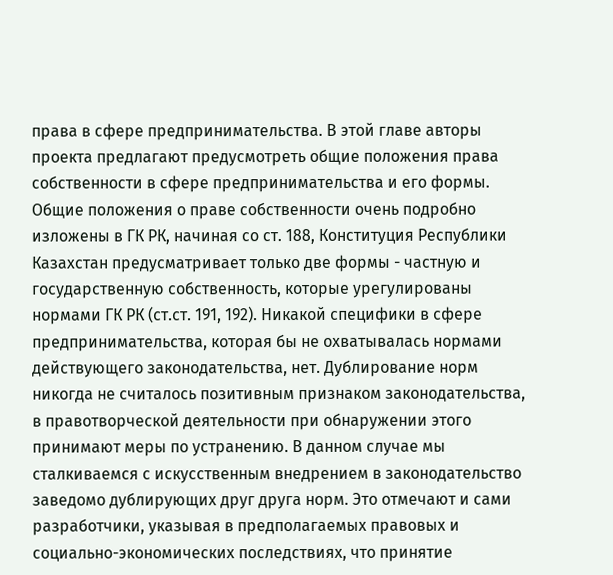права в сфере предпринимательства. В этой главе авторы проекта предлагают предусмотреть общие положения права собственности в сфере предпринимательства и его формы.
Общие положения о праве собственности очень подробно изложены в ГК РК, начиная со ст. 188, Конституция Республики Казахстан предусматривает только две формы - частную и государственную собственность, которые урегулированы нормами ГК РК (ст.ст. 191, 192). Никакой специфики в сфере предпринимательства, которая бы не охватывалась нормами действующего законодательства, нет. Дублирование норм никогда не считалось позитивным признаком законодательства, в правотворческой деятельности при обнаружении этого принимают меры по устранению. В данном случае мы сталкиваемся с искусственным внедрением в законодательство заведомо дублирующих друг друга норм. Это отмечают и сами разработчики, указывая в предполагаемых правовых и социально-экономических последствиях, что принятие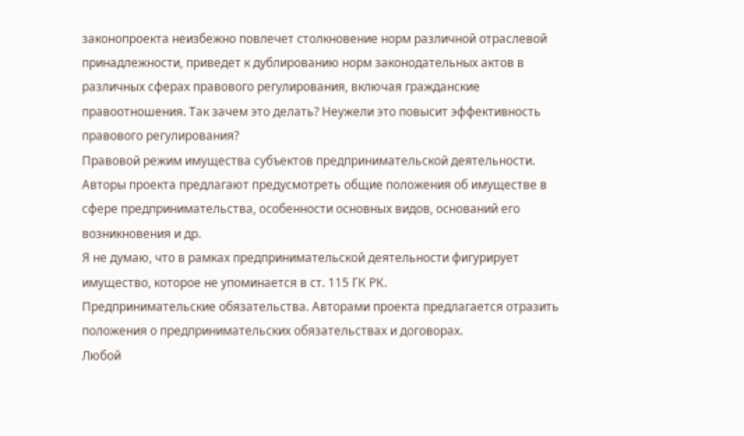законопроекта неизбежно повлечет столкновение норм различной отраслевой принадлежности, приведет к дублированию норм законодательных актов в различных сферах правового регулирования, включая гражданские правоотношения. Так зачем это делать? Неужели это повысит эффективность правового регулирования?
Правовой режим имущества субъектов предпринимательской деятельности. Авторы проекта предлагают предусмотреть общие положения об имуществе в сфере предпринимательства, особенности основных видов, оснований его возникновения и др.
Я не думаю, что в рамках предпринимательской деятельности фигурирует имущество, которое не упоминается в ст. 115 ГК РК.
Предпринимательские обязательства. Авторами проекта предлагается отразить положения о предпринимательских обязательствах и договорах.
Любой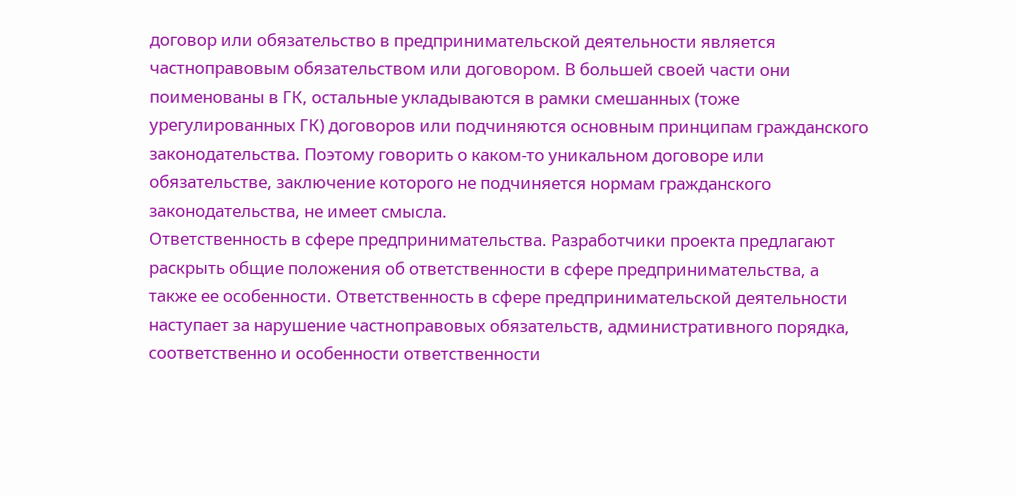договор или обязательство в предпринимательской деятельности является частноправовым обязательством или договором. В большей своей части они поименованы в ГК, остальные укладываются в рамки смешанных (тоже урегулированных ГК) договоров или подчиняются основным принципам гражданского законодательства. Поэтому говорить о каком-то уникальном договоре или обязательстве, заключение которого не подчиняется нормам гражданского законодательства, не имеет смысла.
Ответственность в сфере предпринимательства. Разработчики проекта предлагают раскрыть общие положения об ответственности в сфере предпринимательства, а также ее особенности. Ответственность в сфере предпринимательской деятельности наступает за нарушение частноправовых обязательств, административного порядка, соответственно и особенности ответственности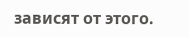зависят от этого.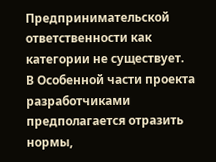Предпринимательской ответственности как категории не существует.
В Особенной части проекта разработчиками предполагается отразить нормы,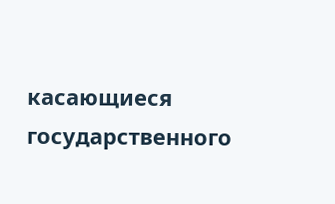касающиеся государственного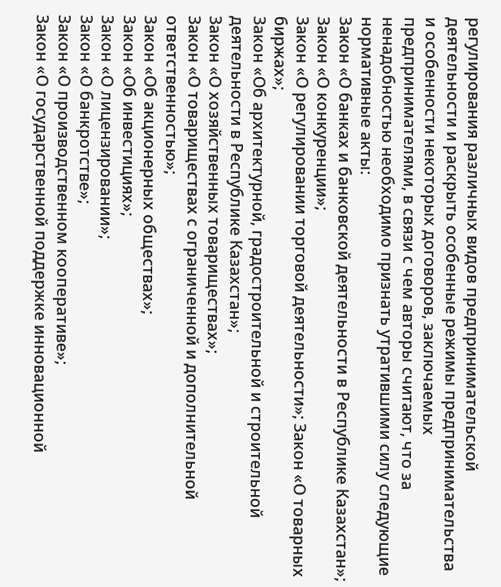регулирования различных видов предпринимательской деятельности и раскрыть особенные режимы предпринимательства и особенности некоторых договоров, заключаемых предпринимателями, в связи с чем авторы считают, что за ненадобностью необходимо признать утратившими силу следующие нормативные акты:
Закон «О банках и банковской деятельности в Республике Казахстан»;
Закон «О конкуренции»;
Закон «О регулировании торговой деятельности»; Закон «О товарных биржах»;
Закон «Об архитектурной, градостроительной и строительной деятельности в Республике Казахстан»;
Закон «О хозяйственных товариществах»;
Закон «О товариществах с ограниченной и дополнительной ответственностью»;
Закон «Об акционерных обществах»;
Закон «Об инвестициях»;
Закон «О лицензировании»;
Закон «О банкротстве»;
Закон «О производственном кооперативе»;
Закон «О государственной поддержке инновационной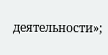деятельности»;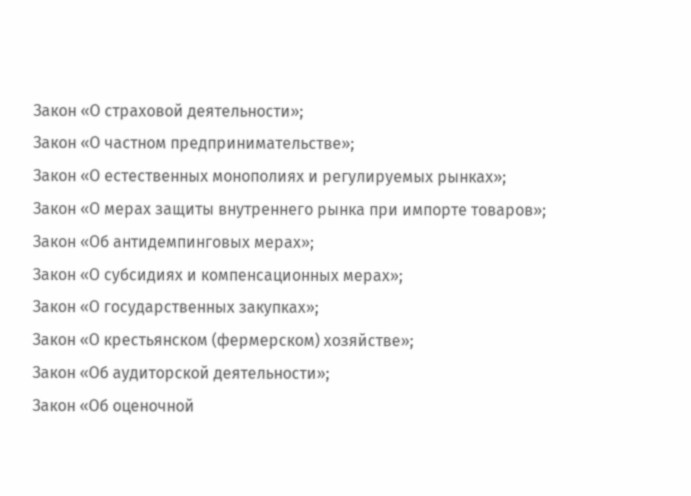Закон «О страховой деятельности»;
Закон «О частном предпринимательстве»;
Закон «О естественных монополиях и регулируемых рынках»;
Закон «О мерах защиты внутреннего рынка при импорте товаров»;
Закон «Об антидемпинговых мерах»;
Закон «О субсидиях и компенсационных мерах»;
Закон «О государственных закупках»;
Закон «О крестьянском (фермерском) хозяйстве»;
Закон «Об аудиторской деятельности»;
Закон «Об оценочной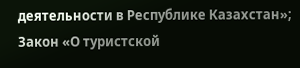деятельности в Республике Казахстан»;
Закон «О туристской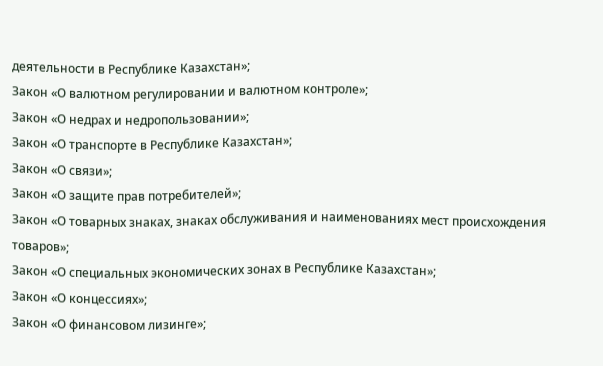деятельности в Республике Казахстан»;
Закон «О валютном регулировании и валютном контроле»;
Закон «О недрах и недропользовании»;
Закон «О транспорте в Республике Казахстан»;
Закон «О связи»;
Закон «О защите прав потребителей»;
Закон «О товарных знаках, знаках обслуживания и наименованиях мест происхождения товаров»;
Закон «О специальных экономических зонах в Республике Казахстан»;
Закон «О концессиях»;
Закон «О финансовом лизинге»;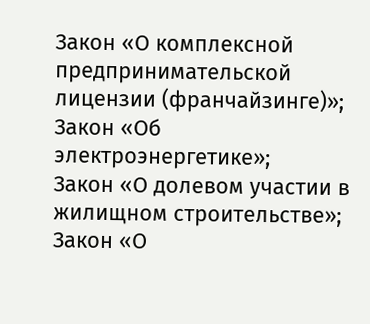Закон «О комплексной предпринимательской лицензии (франчайзинге)»;
Закон «Об электроэнергетике»;
Закон «О долевом участии в жилищном строительстве»;
Закон «О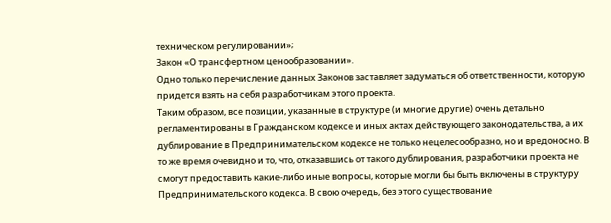техническом регулировании»;
Закон «О трансфертном ценообразовании».
Одно только перечисление данных Законов заставляет задуматься об ответственности, которую придется взять на себя разработчикам этого проекта.
Таким образом, все позиции, указанные в структуре (и многие другие) очень детально регламентированы в Гражданском кодексе и иных актах действующего законодательства, а их дублирование в Предпринимательском кодексе не только нецелесообразно, но и вредоносно. В то же время очевидно и то, что, отказавшись от такого дублирования, разработчики проекта не смогут предоставить какие-либо иные вопросы, которые могли бы быть включены в структуру Предпринимательского кодекса. В свою очередь, без этого существование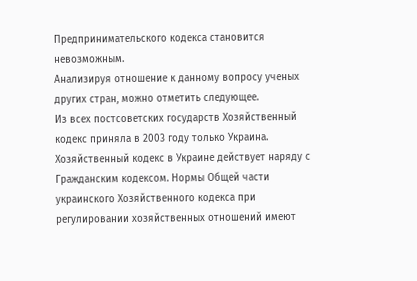Предпринимательского кодекса становится невозможным.
Анализируя отношение к данному вопросу ученых других стран, можно отметить следующее.
Из всех постсоветских государств Хозяйственный кодекс приняла в 2003 году только Украина. Хозяйственный кодекс в Украине действует наряду с Гражданским кодексом. Нормы Общей части украинского Хозяйственного кодекса при регулировании хозяйственных отношений имеют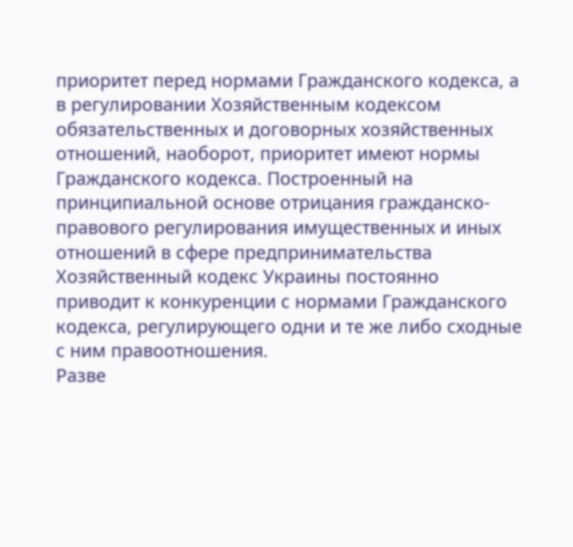приоритет перед нормами Гражданского кодекса, а в регулировании Хозяйственным кодексом обязательственных и договорных хозяйственных отношений, наоборот, приоритет имеют нормы Гражданского кодекса. Построенный на принципиальной основе отрицания гражданско-правового регулирования имущественных и иных отношений в сфере предпринимательства Хозяйственный кодекс Украины постоянно приводит к конкуренции с нормами Гражданского кодекса, регулирующего одни и те же либо сходные с ним правоотношения.
Разве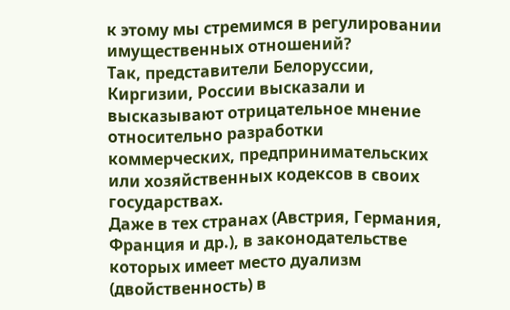к этому мы стремимся в регулировании имущественных отношений?
Так, представители Белоруссии, Киргизии, России высказали и высказывают отрицательное мнение относительно разработки коммерческих, предпринимательских или хозяйственных кодексов в своих государствах.
Даже в тех странах (Австрия, Германия, Франция и др.), в законодательстве которых имеет место дуализм (двойственность) в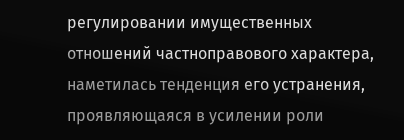регулировании имущественных отношений частноправового характера, наметилась тенденция его устранения, проявляющаяся в усилении роли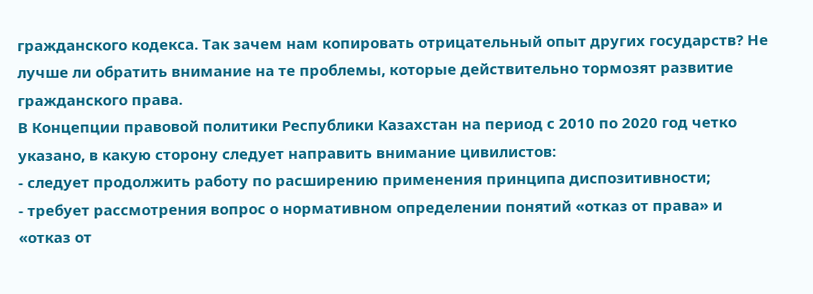гражданского кодекса. Так зачем нам копировать отрицательный опыт других государств? Не лучше ли обратить внимание на те проблемы, которые действительно тормозят развитие гражданского права.
В Концепции правовой политики Республики Казахстан на период с 2010 по 2020 год четко указано, в какую сторону следует направить внимание цивилистов:
- следует продолжить работу по расширению применения принципа диспозитивности;
- требует рассмотрения вопрос о нормативном определении понятий «отказ от права» и «отказ от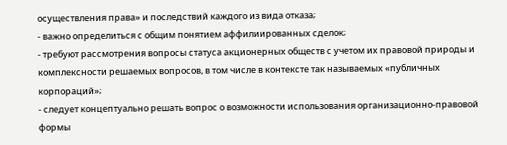осуществления права» и последствий каждого из вида отказа;
- важно определиться с общим понятием аффилиированных сделок;
- требуют рассмотрения вопросы статуса акционерных обществ с учетом их правовой природы и комплексности решаемых вопросов, в том числе в контексте так называемых «публичных корпораций»;
- следует концептуально решать вопрос о возможности использования организационно-правовой формы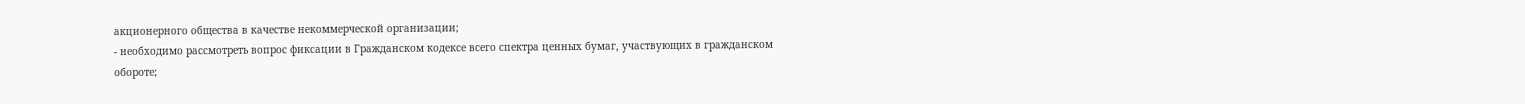акционерного общества в качестве некоммерческой организации;
- необходимо рассмотреть вопрос фиксации в Гражданском кодексе всего спектра ценных бумаг, участвующих в гражданском обороте;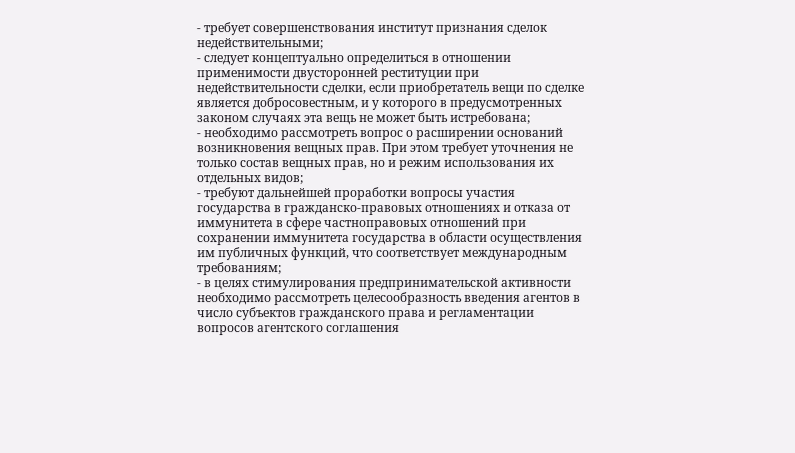- требует совершенствования институт признания сделок недействительными;
- следует концептуально определиться в отношении применимости двусторонней реституции при недействительности сделки, если приобретатель вещи по сделке является добросовестным, и у которого в предусмотренных законом случаях эта вещь не может быть истребована;
- необходимо рассмотреть вопрос о расширении оснований возникновения вещных прав. При этом требует уточнения не только состав вещных прав, но и режим использования их отдельных видов;
- требуют дальнейшей проработки вопросы участия государства в гражданско-правовых отношениях и отказа от иммунитета в сфере частноправовых отношений при сохранении иммунитета государства в области осуществления им публичных функций, что соответствует международным требованиям;
- в целях стимулирования предпринимательской активности необходимо рассмотреть целесообразность введения агентов в число субъектов гражданского права и регламентации вопросов агентского соглашения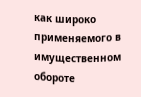как широко применяемого в имущественном обороте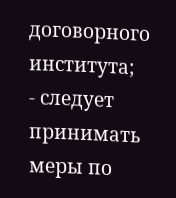договорного института;
- следует принимать меры по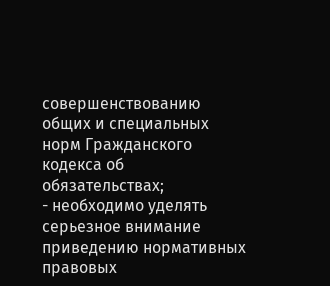совершенствованию общих и специальных норм Гражданского кодекса об обязательствах;
- необходимо уделять серьезное внимание приведению нормативных правовых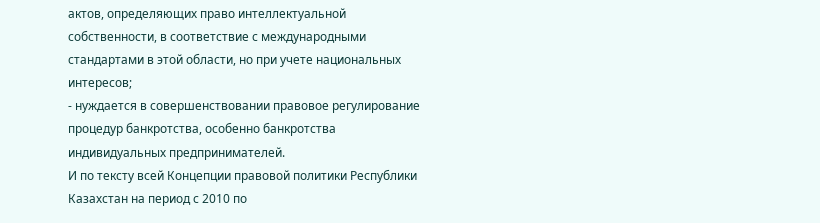актов, определяющих право интеллектуальной собственности, в соответствие с международными стандартами в этой области, но при учете национальных интересов;
- нуждается в совершенствовании правовое регулирование процедур банкротства, особенно банкротства индивидуальных предпринимателей.
И по тексту всей Концепции правовой политики Республики Казахстан на период с 2010 по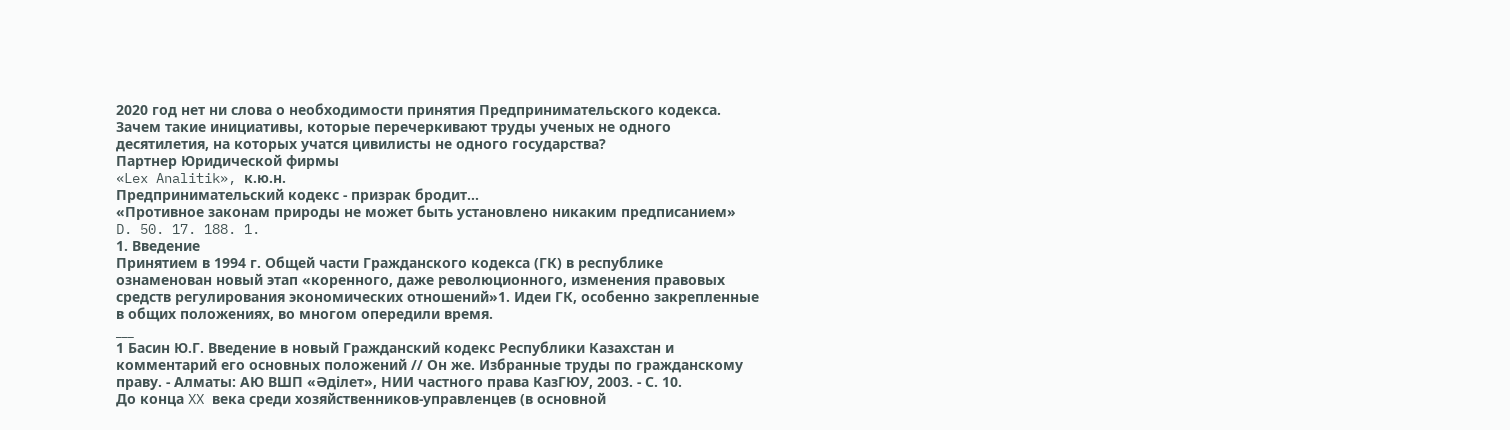2020 год нет ни слова о необходимости принятия Предпринимательского кодекса. Зачем такие инициативы, которые перечеркивают труды ученых не одного десятилетия, на которых учатся цивилисты не одного государства?
Партнер Юридической фирмы
«Lex Analitik», к.ю.н.
Предпринимательский кодекс - призрак бродит...
«Противное законам природы не может быть установлено никаким предписанием»
D. 50. 17. 188. 1.
1. Введение
Принятием в 1994 г. Общей части Гражданского кодекса (ГК) в республике ознаменован новый этап «коренного, даже революционного, изменения правовых средств регулирования экономических отношений»1. Идеи ГК, особенно закрепленные в общих положениях, во многом опередили время.
___
1 Басин Ю.Г. Введение в новый Гражданский кодекс Республики Казахстан и комментарий его основных положений // Он же. Избранные труды по гражданскому праву. - Алматы: АЮ ВШП «Әділет», НИИ частного права КазГЮУ, 2003. - С. 10.
До конца XX века среди хозяйственников-управленцев (в основной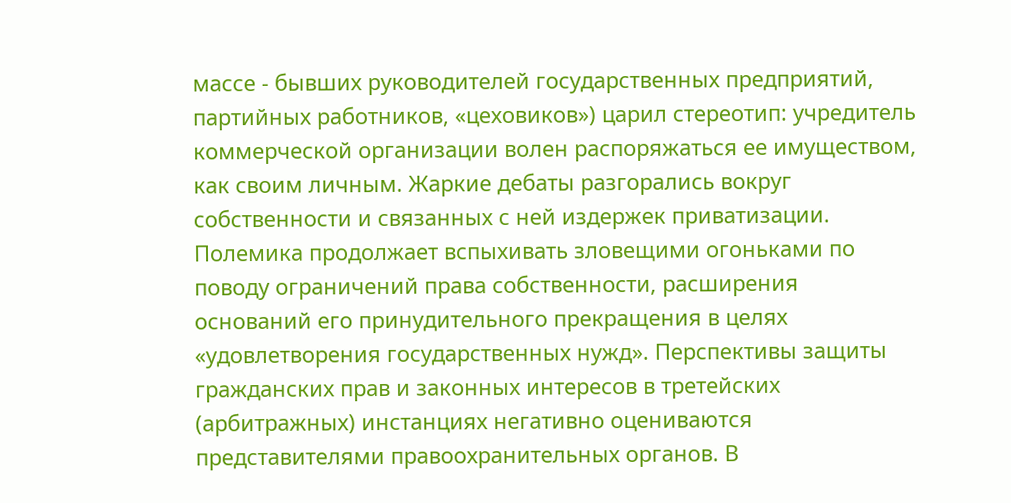массе - бывших руководителей государственных предприятий, партийных работников, «цеховиков») царил стереотип: учредитель коммерческой организации волен распоряжаться ее имуществом, как своим личным. Жаркие дебаты разгорались вокруг собственности и связанных с ней издержек приватизации. Полемика продолжает вспыхивать зловещими огоньками по поводу ограничений права собственности, расширения оснований его принудительного прекращения в целях «удовлетворения государственных нужд». Перспективы защиты гражданских прав и законных интересов в третейских (арбитражных) инстанциях негативно оцениваются представителями правоохранительных органов. В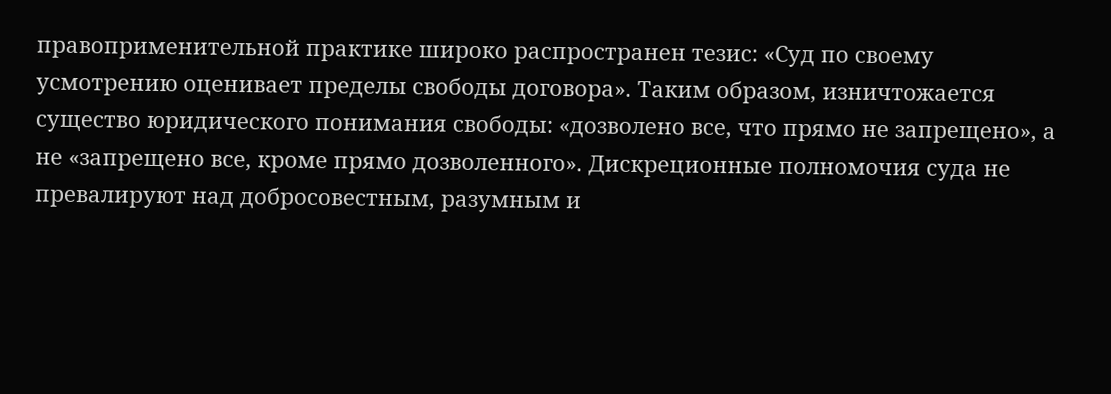правоприменительной практике широко распространен тезис: «Суд по своему усмотрению оценивает пределы свободы договора». Таким образом, изничтожается существо юридического понимания свободы: «дозволено все, что прямо не запрещено», а не «запрещено все, кроме прямо дозволенного». Дискреционные полномочия суда не превалируют над добросовестным, разумным и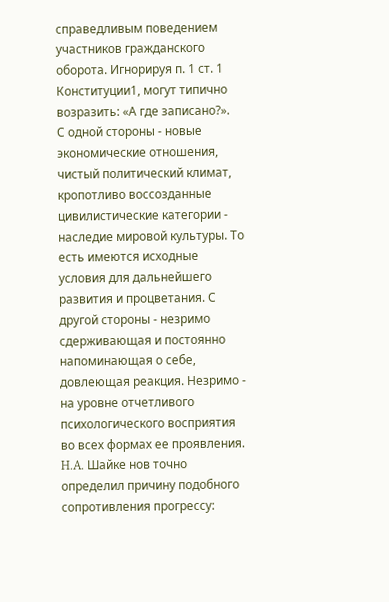справедливым поведением участников гражданского оборота. Игнорируя п. 1 ст. 1 Конституции1, могут типично возразить: «А где записано?».
С одной стороны - новые экономические отношения, чистый политический климат, кропотливо воссозданные цивилистические категории - наследие мировой культуры. То есть имеются исходные условия для дальнейшего развития и процветания. С другой стороны - незримо сдерживающая и постоянно напоминающая о себе, довлеющая реакция. Незримо - на уровне отчетливого психологического восприятия во всех формах ее проявления. H.A. Шайке нов точно определил причину подобного сопротивления прогрессу: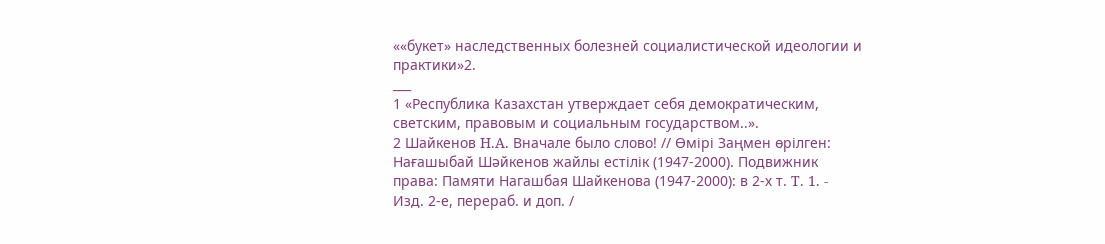««букет» наследственных болезней социалистической идеологии и практики»2.
___
1 «Республика Казахстан утверждает себя демократическим, светским, правовым и социальным государством..».
2 Шайкенов H.A. Вначале было слово! // Өмірі Заңмен өрілген: Нағашыбай Шәйкенов жайлы естілік (1947-2000). Подвижник права: Памяти Нагашбая Шайкенова (1947-2000): в 2-х т. T. 1. - Изд. 2-е, перераб. и доп. /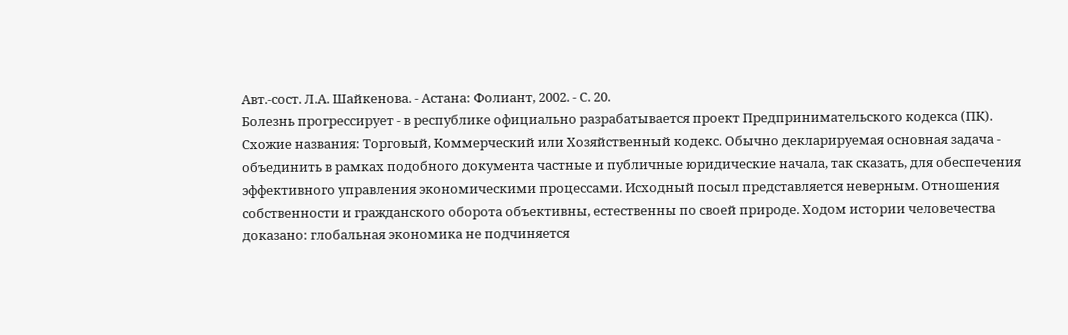Авт.-сост. Л.А. Шайкенова. - Астана: Фолиант, 2002. - С. 20.
Болезнь прогрессирует - в республике официально разрабатывается проект Предпринимательского кодекса (ПК). Схожие названия: Торговый, Коммерческий или Хозяйственный кодекс. Обычно декларируемая основная задача - объединить в рамках подобного документа частные и публичные юридические начала, так сказать, для обеспечения эффективного управления экономическими процессами. Исходный посыл представляется неверным. Отношения собственности и гражданского оборота объективны, естественны по своей природе. Ходом истории человечества доказано: глобальная экономика не подчиняется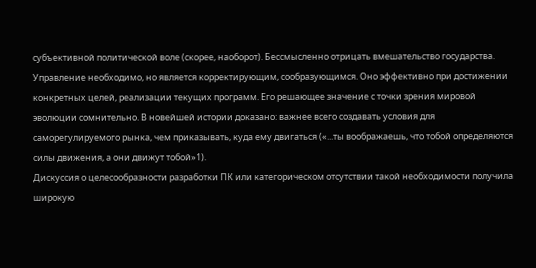субъективной политической воле (скорее, наоборот). Бессмысленно отрицать вмешательство государства. Управление необходимо, но является корректирующим, сообразующимся. Оно эффективно при достижении конкретных целей, реализации текущих программ. Его решающее значение с точки зрения мировой эволюции сомнительно. В новейшей истории доказано: важнее всего создавать условия для саморегулируемого рынка, чем приказывать, куда ему двигаться («...ты воображаешь, что тобой определяются силы движения, а они движут тобой»1).
Дискуссия о целесообразности разработки ПК или категорическом отсутствии такой необходимости получила широкую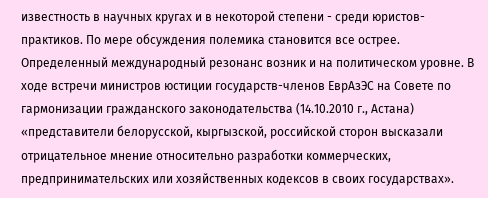известность в научных кругах и в некоторой степени - среди юристов-практиков. По мере обсуждения полемика становится все острее. Определенный международный резонанс возник и на политическом уровне. В ходе встречи министров юстиции государств-членов ЕврАзЭС на Совете по гармонизации гражданского законодательства (14.10.2010 г., Астана) «представители белорусской, кыргызской, российской сторон высказали отрицательное мнение относительно разработки коммерческих, предпринимательских или хозяйственных кодексов в своих государствах».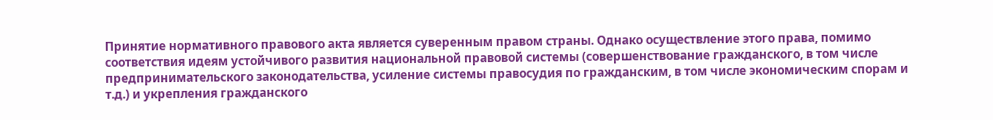Принятие нормативного правового акта является суверенным правом страны. Однако осуществление этого права, помимо соответствия идеям устойчивого развития национальной правовой системы (совершенствование гражданского, в том числе предпринимательского законодательства, усиление системы правосудия по гражданским, в том числе экономическим спорам и т.д.) и укрепления гражданского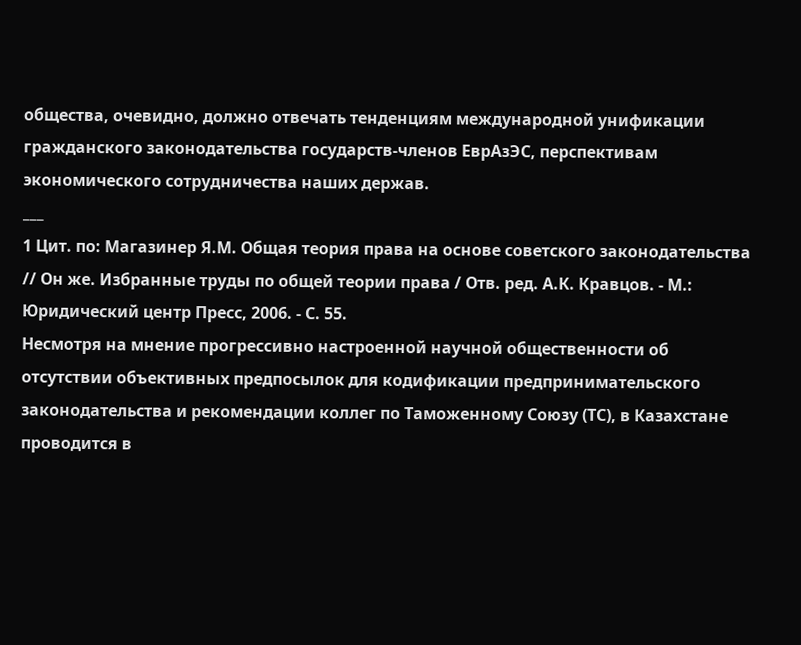общества, очевидно, должно отвечать тенденциям международной унификации гражданского законодательства государств-членов ЕврАзЭС, перспективам экономического сотрудничества наших держав.
___
1 Цит. по: Магазинер Я.М. Общая теория права на основе советского законодательства // Он же. Избранные труды по общей теории права / Отв. ред. А.К. Кравцов. - М.: Юридический центр Пресс, 2006. - С. 55.
Несмотря на мнение прогрессивно настроенной научной общественности об отсутствии объективных предпосылок для кодификации предпринимательского законодательства и рекомендации коллег по Таможенному Союзу (ТС), в Казахстане проводится в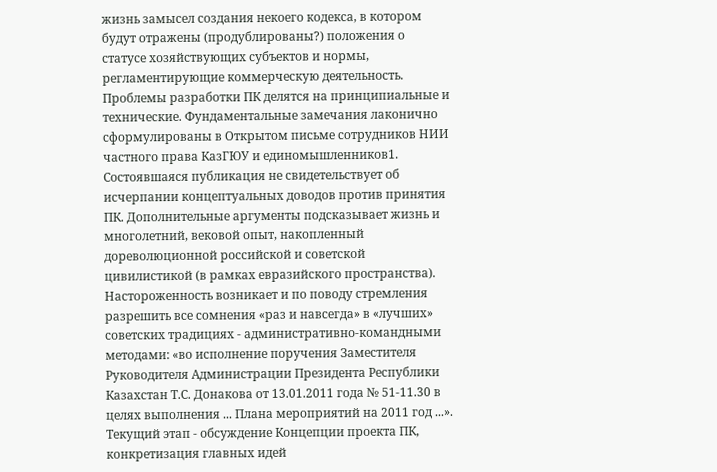жизнь замысел создания некоего кодекса, в котором будут отражены (продублированы?) положения о статусе хозяйствующих субъектов и нормы, регламентирующие коммерческую деятельность.
Проблемы разработки ПК делятся на принципиальные и технические. Фундаментальные замечания лаконично сформулированы в Открытом письме сотрудников НИИ частного права КазГЮУ и единомышленников1. Состоявшаяся публикация не свидетельствует об исчерпании концептуальных доводов против принятия ПК. Дополнительные аргументы подсказывает жизнь и многолетний, вековой опыт, накопленный дореволюционной российской и советской цивилистикой (в рамках евразийского пространства). Настороженность возникает и по поводу стремления разрешить все сомнения «раз и навсегда» в «лучших» советских традициях - административно-командными методами: «во исполнение поручения Заместителя Руководителя Администрации Президента Республики Казахстан Т.С. Донакова от 13.01.2011 года № 51-11.30 в целях выполнения ... Плана мероприятий на 2011 год ...».
Текущий этап - обсуждение Концепции проекта ПК, конкретизация главных идей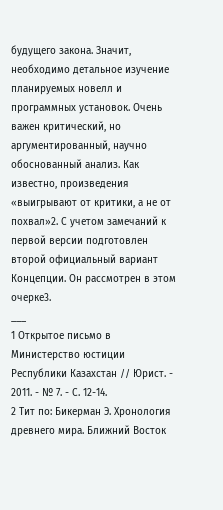будущего закона. Значит, необходимо детальное изучение планируемых новелл и программных установок. Очень важен критический, но аргументированный, научно обоснованный анализ. Как известно, произведения «выигрывают от критики, а не от похвал»2. С учетом замечаний к первой версии подготовлен второй официальный вариант Концепции. Он рассмотрен в этом очерке3.
___
1 Открытое письмо в Министерство юстиции Республики Казахстан // Юрист. - 2011. - № 7. - С. 12-14.
2 Тит по: Бикерман Э. Хронология древнего мира. Ближний Восток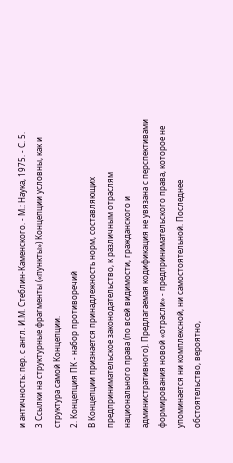и античность: пер. с англ. И.М. Стеблин-Каменского. - М.: Наука, 1975. - С. 5.
3 Ссылки на структурные фрагменты («пункты») Концепции условны, как и структура самой Концепции.
2. Концепция ПК - набор противоречий
В Концепции признается принадлежность норм, составляющих предпринимательское законодательство, к различным отраслям национального права (по всей видимости, гражданского и административного). Предлагаемая кодификация не увязана с перспективами формирования новой «отрасли» - предпринимательского права, которое не упоминается ни комплексной, ни самостоятельной. Последнее обстоятельство, вероятно,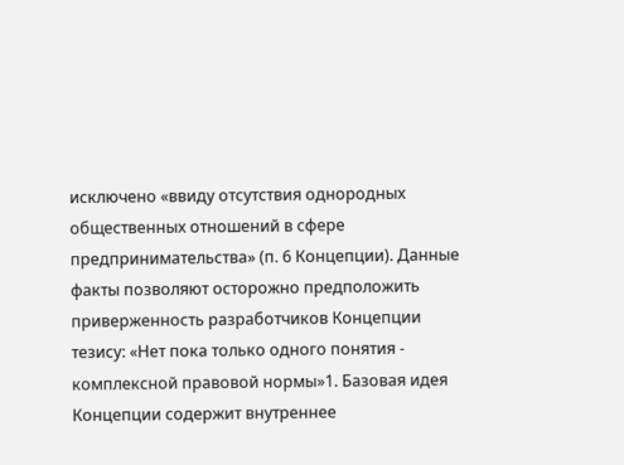исключено «ввиду отсутствия однородных общественных отношений в сфере предпринимательства» (п. 6 Концепции). Данные факты позволяют осторожно предположить приверженность разработчиков Концепции тезису: «Нет пока только одного понятия - комплексной правовой нормы»1. Базовая идея Концепции содержит внутреннее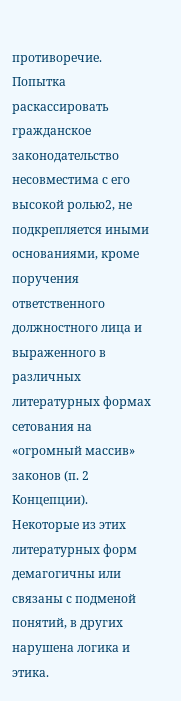противоречие. Попытка раскассировать гражданское законодательство несовместима с его высокой ролью2, не подкрепляется иными основаниями, кроме поручения ответственного должностного лица и выраженного в различных литературных формах сетования на «огромный массив» законов (п. 2 Концепции).
Некоторые из этих литературных форм демагогичны или связаны с подменой понятий, в других нарушена логика и этика.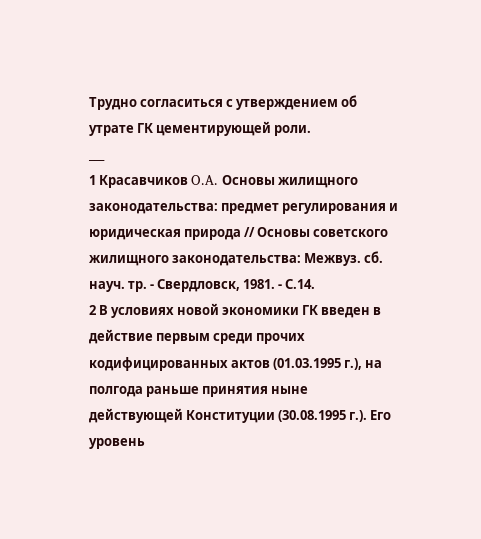Трудно согласиться с утверждением об утрате ГК цементирующей роли.
___
1 Красавчиков O.A. Основы жилищного законодательства: предмет регулирования и юридическая природа // Основы советского жилищного законодательства: Межвуз. сб. науч. тр. - Свердловск, 1981. - С.14.
2 В условиях новой экономики ГК введен в действие первым среди прочих кодифицированных актов (01.03.1995 г.), на полгода раньше принятия ныне действующей Конституции (30.08.1995 г.). Его уровень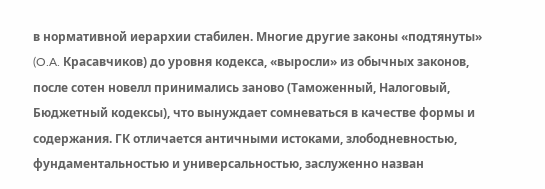в нормативной иерархии стабилен. Многие другие законы «подтянуты» (O.A. Красавчиков) до уровня кодекса, «выросли» из обычных законов, после сотен новелл принимались заново (Таможенный, Налоговый, Бюджетный кодексы), что вынуждает сомневаться в качестве формы и содержания. ГК отличается античными истоками, злободневностью, фундаментальностью и универсальностью, заслуженно назван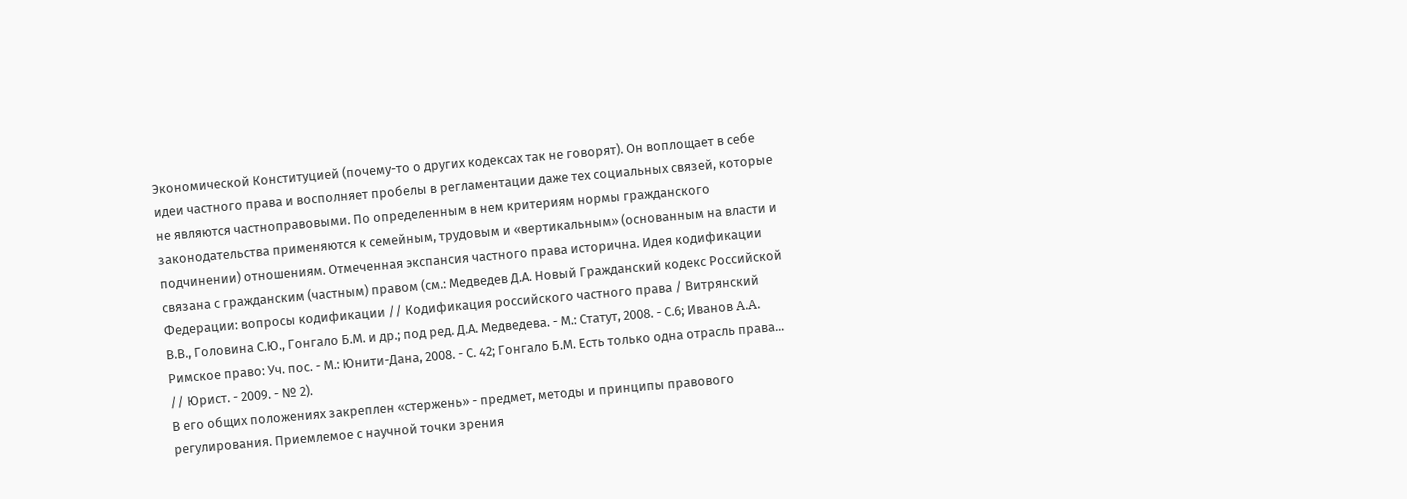Экономической Конституцией (почему-то о других кодексах так не говорят). Он воплощает в себе идеи частного права и восполняет пробелы в регламентации даже тех социальных связей, которые не являются частноправовыми. По определенным в нем критериям нормы гражданского законодательства применяются к семейным, трудовым и «вертикальным» (основанным на власти и подчинении) отношениям. Отмеченная экспансия частного права исторична. Идея кодификации связана с гражданским (частным) правом (см.: Медведев Д.А. Новый Гражданский кодекс Российской Федерации: вопросы кодификации // Кодификация российского частного права / Витрянский В.В., Головина С.Ю., Гонгало Б.М. и др.; под ред. Д.А. Медведева. - М.: Статут, 2008. - С.6; Иванов A.A. Римское право: Уч. пос. - М.: Юнити-Дана, 2008. - С. 42; Гонгало Б.М. Есть только одна отрасль права... // Юрист. - 2009. - № 2).
В его общих положениях закреплен «стержень» - предмет, методы и принципы правового регулирования. Приемлемое с научной точки зрения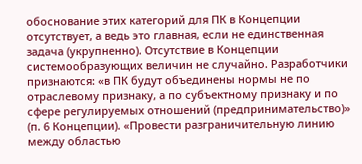обоснование этих категорий для ПК в Концепции отсутствует, а ведь это главная, если не единственная задача (укрупненно). Отсутствие в Концепции системообразующих величин не случайно. Разработчики признаются: «в ПК будут объединены нормы не по отраслевому признаку, а по субъектному признаку и по сфере регулируемых отношений (предпринимательство)» (п. 6 Концепции). «Провести разграничительную линию между областью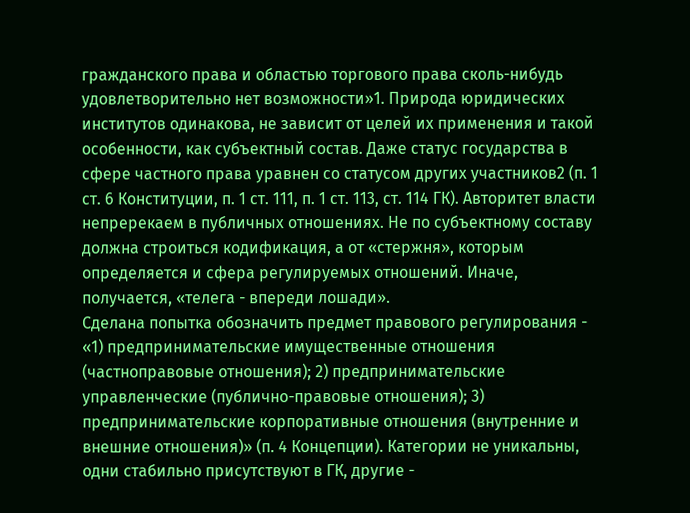гражданского права и областью торгового права сколь-нибудь удовлетворительно нет возможности»1. Природа юридических институтов одинакова, не зависит от целей их применения и такой особенности, как субъектный состав. Даже статус государства в сфере частного права уравнен со статусом других участников2 (п. 1 ст. 6 Конституции, п. 1 ст. 111, п. 1 ст. 113, ст. 114 ГК). Авторитет власти непререкаем в публичных отношениях. Не по субъектному составу должна строиться кодификация, а от «стержня», которым определяется и сфера регулируемых отношений. Иначе, получается, «телега - впереди лошади».
Сделана попытка обозначить предмет правового регулирования - «1) предпринимательские имущественные отношения (частноправовые отношения); 2) предпринимательские управленческие (публично-правовые отношения); 3) предпринимательские корпоративные отношения (внутренние и внешние отношения)» (п. 4 Концепции). Категории не уникальны, одни стабильно присутствуют в ГК, другие -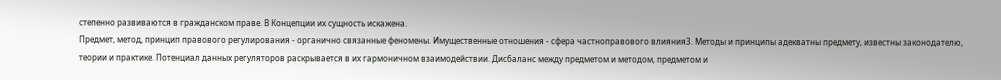степенно развиваются в гражданском праве. В Концепции их сущность искажена.
Предмет, метод, принцип правового регулирования - органично связанные феномены. Имущественные отношения - сфера частноправового влияния3. Методы и принципы адекватны предмету, известны законодателю, теории и практике. Потенциал данных регуляторов раскрывается в их гармоничном взаимодействии. Дисбаланс между предметом и методом, предметом и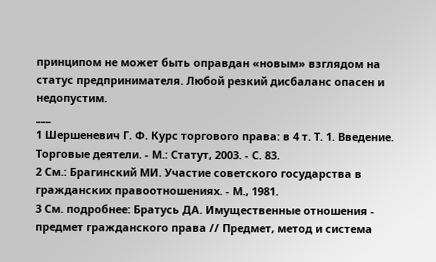принципом не может быть оправдан «новым» взглядом на статус предпринимателя. Любой резкий дисбаланс опасен и недопустим.
___
1 Шершеневич Г. Ф. Курс торгового права: в 4 т. Т. 1. Введение. Торговые деятели. - М.: Статут, 2003. - С. 83.
2 См.: Брагинский МИ. Участие советского государства в гражданских правоотношениях. - М., 1981.
3 См. подробнее: Братусь ДА. Имущественные отношения - предмет гражданского права // Предмет, метод и система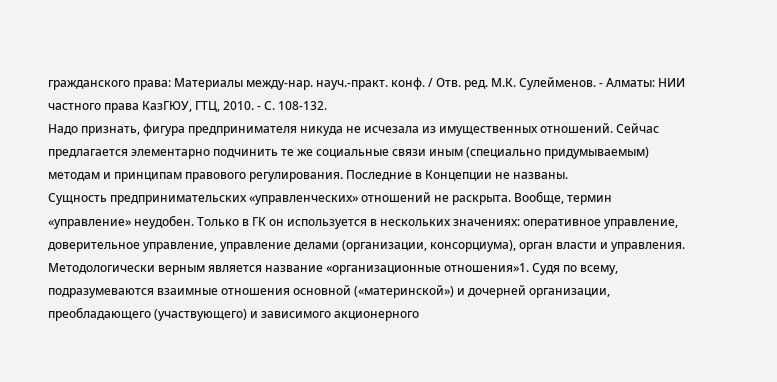гражданского права: Материалы между-нар. науч.-практ. конф. / Отв. ред. М.К. Сулейменов. - Алматы: НИИ частного права КазГЮУ, ГТЦ, 2010. - С. 108-132.
Надо признать, фигура предпринимателя никуда не исчезала из имущественных отношений. Сейчас предлагается элементарно подчинить те же социальные связи иным (специально придумываемым) методам и принципам правового регулирования. Последние в Концепции не названы.
Сущность предпринимательских «управленческих» отношений не раскрыта. Вообще, термин «управление» неудобен. Только в ГК он используется в нескольких значениях: оперативное управление, доверительное управление, управление делами (организации, консорциума), орган власти и управления. Методологически верным является название «организационные отношения»1. Судя по всему, подразумеваются взаимные отношения основной («материнской») и дочерней организации, преобладающего (участвующего) и зависимого акционерного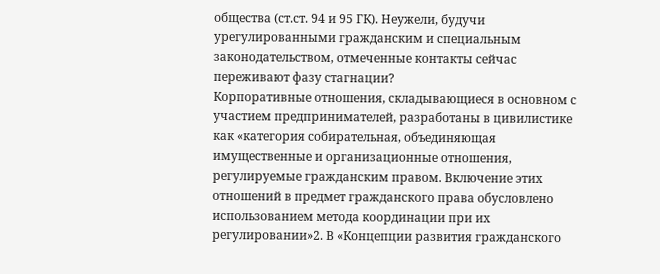общества (ст.ст. 94 и 95 ГК). Неужели, будучи урегулированными гражданским и специальным законодательством, отмеченные контакты сейчас переживают фазу стагнации?
Корпоративные отношения, складывающиеся в основном с участием предпринимателей, разработаны в цивилистике как «категория собирательная, объединяющая имущественные и организационные отношения, регулируемые гражданским правом. Включение этих отношений в предмет гражданского права обусловлено использованием метода координации при их регулировании»2. В «Концепции развития гражданского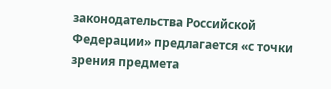законодательства Российской Федерации» предлагается «с точки зрения предмета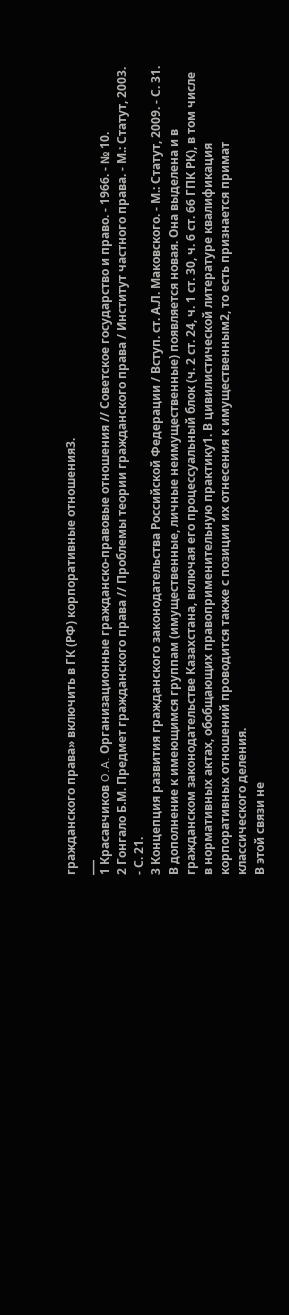гражданского права» включить в ГК (РФ) корпоративные отношения3.
___
1 Красавчиков O.A. Организационные гражданско-правовые отношения // Советское государство и право. - 1966. - № 10.
2 Гонгало Б.М. Предмет гражданского права // Проблемы теории гражданского права / Институт частного права. - М.: Статут, 2003. - С. 21.
3 Концепция развития гражданского законодательства Российской Федерации / Вступ. ст. А.Л. Маковского. - М.: Статут, 2009. - С. 31.
В дополнение к имеющимся группам (имущественные, личные неимущественные) появляется новая. Она выделена и в гражданском законодательстве Казахстана, включая его процессуальный блок (ч. 2 ст. 24, ч. 1 ст. 30, ч. 6 ст. 66 ГПК РК), в том числе в нормативных актах, обобщающих правоприменительную практику1. В цивилистической литературе квалификация корпоративных отношений проводится также с позиции их отнесения к имущественным2, то есть признается примат классического деления.
В этой связи не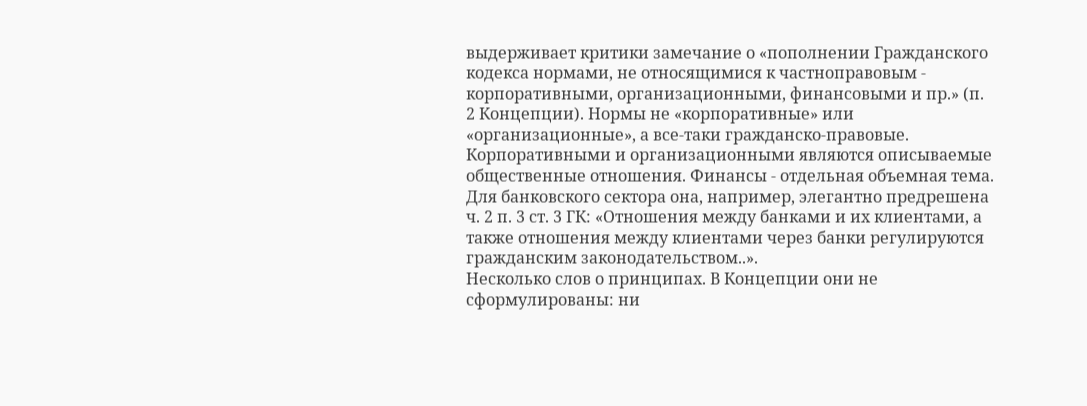выдерживает критики замечание о «пополнении Гражданского кодекса нормами, не относящимися к частноправовым - корпоративными, организационными, финансовыми и пр.» (п. 2 Концепции). Нормы не «корпоративные» или «организационные», а все-таки гражданско-правовые. Корпоративными и организационными являются описываемые общественные отношения. Финансы - отдельная объемная тема. Для банковского сектора она, например, элегантно предрешена ч. 2 п. 3 ст. 3 ГК: «Отношения между банками и их клиентами, а также отношения между клиентами через банки регулируются гражданским законодательством..».
Несколько слов о принципах. В Концепции они не сформулированы: ни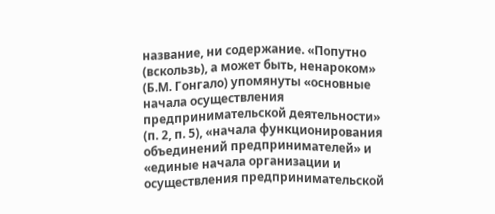название, ни содержание. «Попутно (вскользь), а может быть, ненароком» (Б.М. Гонгало) упомянуты «основные начала осуществления предпринимательской деятельности» (п. 2, п. 5), «начала функционирования объединений предпринимателей» и «единые начала организации и осуществления предпринимательской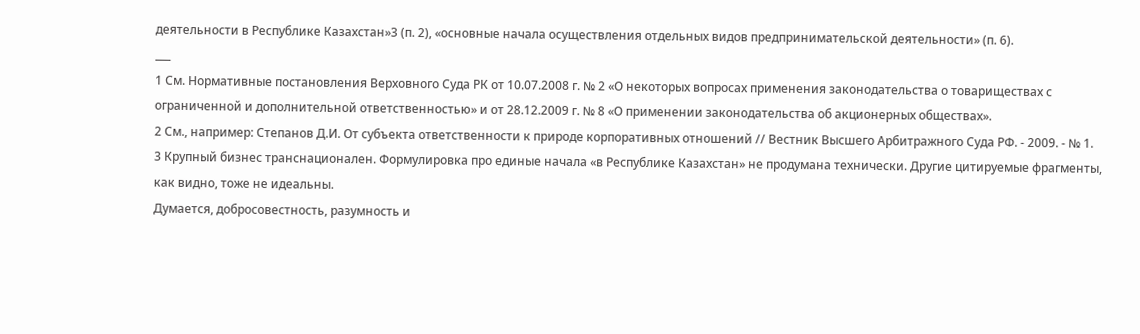деятельности в Республике Казахстан»3 (п. 2), «основные начала осуществления отдельных видов предпринимательской деятельности» (п. 6).
___
1 См. Нормативные постановления Верховного Суда РК от 10.07.2008 г. № 2 «О некоторых вопросах применения законодательства о товариществах с ограниченной и дополнительной ответственностью» и от 28.12.2009 г. № 8 «О применении законодательства об акционерных обществах».
2 См., например: Степанов Д.И. От субъекта ответственности к природе корпоративных отношений // Вестник Высшего Арбитражного Суда РФ. - 2009. - № 1.
3 Крупный бизнес транснационален. Формулировка про единые начала «в Республике Казахстан» не продумана технически. Другие цитируемые фрагменты, как видно, тоже не идеальны.
Думается, добросовестность, разумность и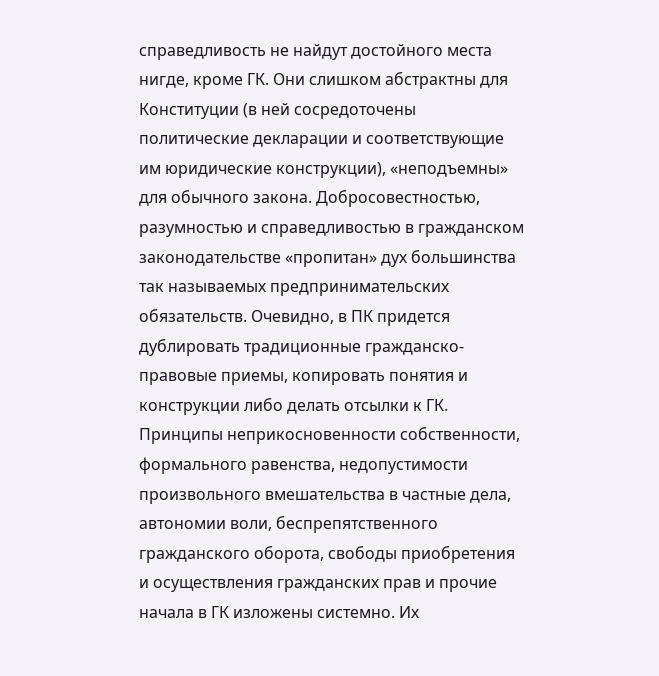справедливость не найдут достойного места нигде, кроме ГК. Они слишком абстрактны для Конституции (в ней сосредоточены политические декларации и соответствующие им юридические конструкции), «неподъемны» для обычного закона. Добросовестностью, разумностью и справедливостью в гражданском законодательстве «пропитан» дух большинства так называемых предпринимательских обязательств. Очевидно, в ПК придется дублировать традиционные гражданско-правовые приемы, копировать понятия и конструкции либо делать отсылки к ГК.
Принципы неприкосновенности собственности, формального равенства, недопустимости произвольного вмешательства в частные дела, автономии воли, беспрепятственного гражданского оборота, свободы приобретения и осуществления гражданских прав и прочие начала в ГК изложены системно. Их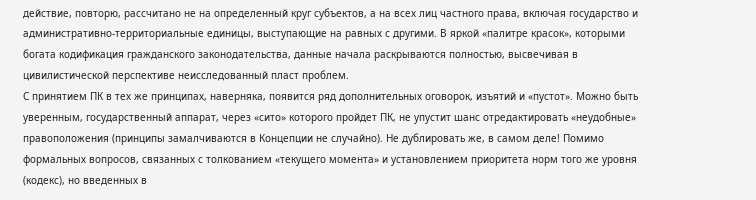действие, повторю, рассчитано не на определенный круг субъектов, а на всех лиц частного права, включая государство и административно-территориальные единицы, выступающие на равных с другими. В яркой «палитре красок», которыми богата кодификация гражданского законодательства, данные начала раскрываются полностью, высвечивая в цивилистической перспективе неисследованный пласт проблем.
С принятием ПК в тех же принципах, наверняка, появится ряд дополнительных оговорок, изъятий и «пустот». Можно быть уверенным, государственный аппарат, через «сито» которого пройдет ПК, не упустит шанс отредактировать «неудобные» правоположения (принципы замалчиваются в Концепции не случайно). Не дублировать же, в самом деле! Помимо формальных вопросов, связанных с толкованием «текущего момента» и установлением приоритета норм того же уровня (кодекс), но введенных в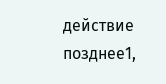действие позднее1,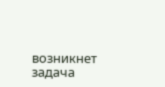возникнет задача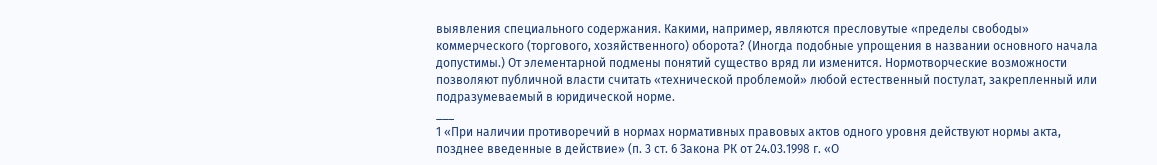выявления специального содержания. Какими, например, являются пресловутые «пределы свободы» коммерческого (торгового, хозяйственного) оборота? (Иногда подобные упрощения в названии основного начала допустимы.) От элементарной подмены понятий существо вряд ли изменится. Нормотворческие возможности позволяют публичной власти считать «технической проблемой» любой естественный постулат, закрепленный или подразумеваемый в юридической норме.
___
1 «При наличии противоречий в нормах нормативных правовых актов одного уровня действуют нормы акта, позднее введенные в действие» (п. 3 ст. 6 Закона РК от 24.03.1998 г. «О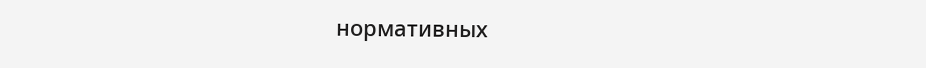нормативных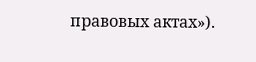правовых актах»).